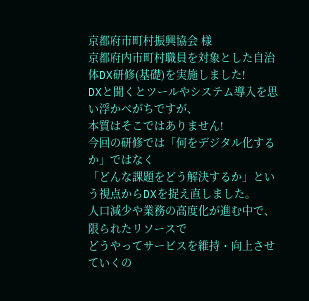京都府市町村振興協会 様
京都府内市町村職員を対象とした自治体DX研修(基礎)を実施しました!
DXと聞くとツールやシステム導入を思い浮かべがちですが、
本質はそこではありません!
今回の研修では「何をデジタル化するか」ではなく
「どんな課題をどう解決するか」という視点からDXを捉え直しました。
人口減少や業務の高度化が進む中で、限られたリソースで
どうやってサービスを維持・向上させていくの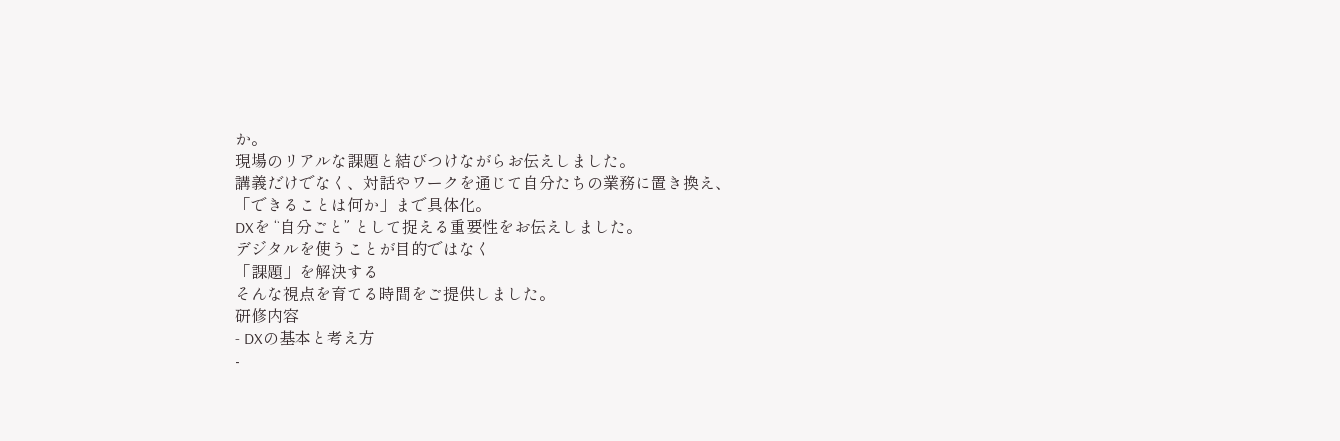か。
現場のリアルな課題と結びつけながらお伝えしました。
講義だけでなく、対話やワークを通じて自分たちの業務に置き換え、
「できることは何か」まで具体化。
DXを “自分ごと” として捉える重要性をお伝えしました。
デジタルを使うことが目的ではなく
「課題」を解決する
そんな視点を育てる時間をご提供しました。
研修内容
- DXの基本と考え方
-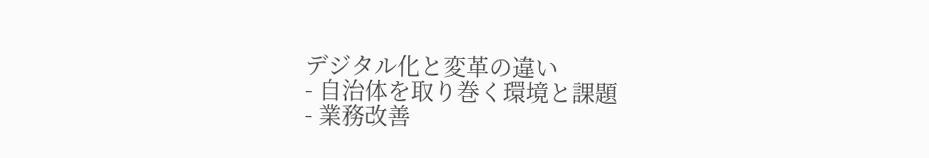デジタル化と変革の違い
- 自治体を取り巻く環境と課題
- 業務改善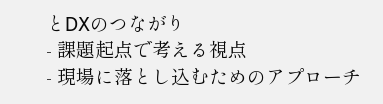とDXのつながり
- 課題起点で考える視点
- 現場に落とし込むためのアプローチ